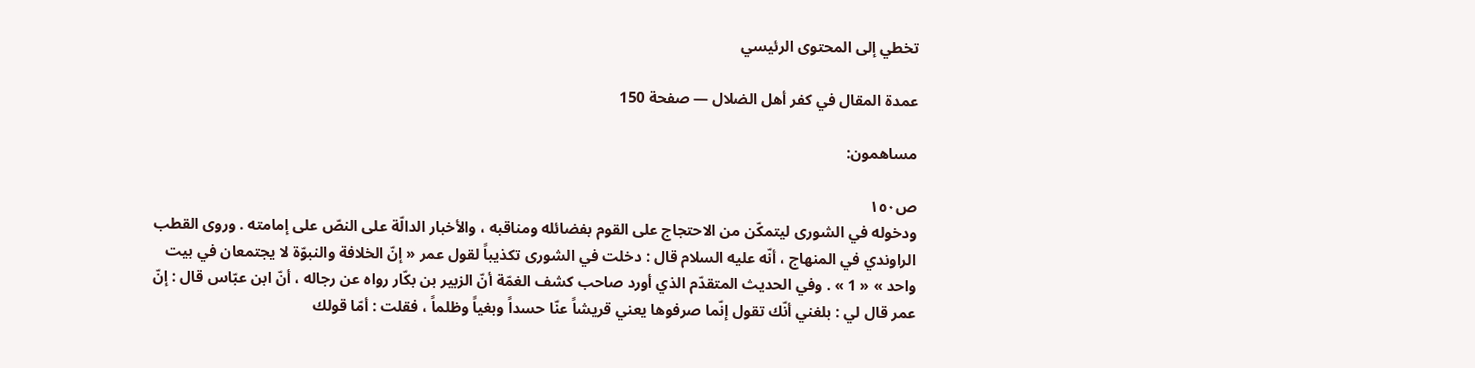تخطي إلى المحتوى الرئيسي

عمدة المقال في كفر أهل الضلال — صفحة 150

مساهمون:

ص١٥٠
ودخوله في الشورى ليتمكّن من الاحتجاج على القوم بفضائله ومناقبه ، والأخبار الدالّة على النصّ على إمامته . وروى القطب الراوندي في المنهاج ، أنّه عليه السلام قال : دخلت في الشورى تكذيباً لقول عمر « إنّ الخلافة والنبوّة لا يجتمعان في بيت واحد » « 1 » . وفي الحديث المتقدّم الذي أورد صاحب كشف الغمّة أنّ الزبير بن بكّار رواه عن رجاله ، أنّ ابن عبّاس قال : إنّ عمر قال لي : بلغني أنّك تقول إنّما صرفوها يعني قريشاً عنّا حسداً وبغياً وظلماً ، فقلت : أمّا قولك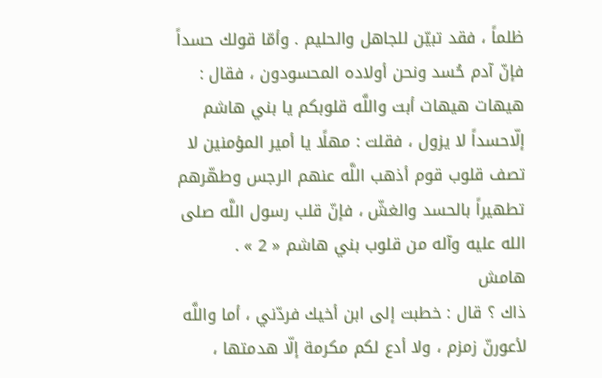ظلماً ، فقد تبيّن للجاهل والحليم . وأمّا قولك حسداً فإنّ آدم حُسد ونحن أولاده المحسودون ، فقال : هيهات هيهات أبت واللَّه قلوبكم يا بني هاشم إلّاحسداً لا يزول ، فقلت : مهلًا يا أمير المؤمنين لا تصف قلوب قوم أذهب اللَّه عنهم الرجس وطهّرهم تطهيراً بالحسد والغشّ ، فإنّ قلب رسول اللَّه صلى الله عليه وآله من قلوب بني هاشم « 2 » .
هامش
ذاك ؟ قال : خطبت إلى ابن أخيك فردّني ، أما واللَّه لأعورنّ زمزم ، ولا أدع لكم مكرمة إلّا هدمتها ،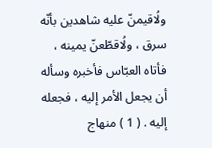ولُاقيمنّ عليه شاهدين بأنّه سرق ، ولُاقطّعنّ يمينه ، فأتاه العبّاس فأخبره وسأله أن يجعل الأمر إليه ، فجعله إليه . ( 1 ) منهاج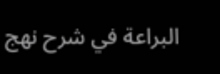البراعة في شرح نهج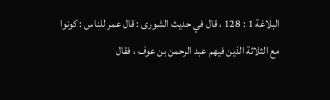البلاغة 1 : 128 ، قال في حديث الشورى : قال عمر للناس : كونوا مع الثلاثة الذين فيهم عبد الرحمن بن عوف ، فقال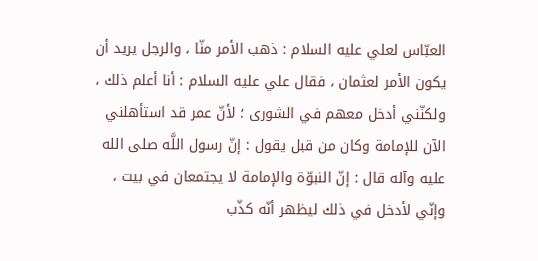العبّاس لعلي عليه السلام : ذهب الأمر منّا ، والرجل يريد أن يكون الأمر لعثمان ، فقال علي عليه السلام : أنا أعلم ذلك ، ولكنّني أدخل معهم في الشورى ؛ لأنّ عمر قد استأهلني الآن للإمامة وكان من قبل يقول : إنّ رسول اللَّه صلى الله عليه وآله قال : إنّ النبوّة والإمامة لا يجتمعان في بيت ، وإنّي لأدخل في ذلك ليظهر أنّه كذّب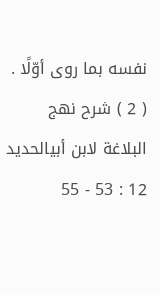نفسه بما روى أوّلًا . ( 2 ) شرح نهج البلاغة لابن أبيالحديد 12 : 53 - 55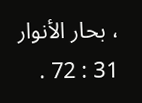، بحار الأنوار 31 : 72 .